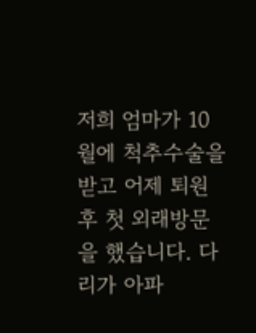저희 엄마가 10월에 척추수술을 받고 어제 퇴원후 첫 외래방문을 했습니다. 다리가 아파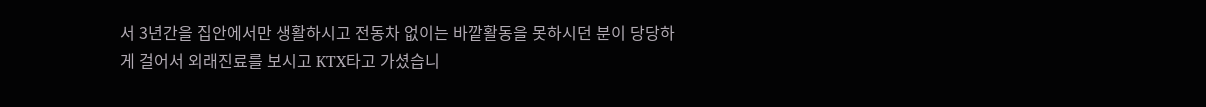서 3년간을 집안에서만 생활하시고 전동차 없이는 바깥활동을 못하시던 분이 당당하게 걸어서 외래진료를 보시고 KTX타고 가셨습니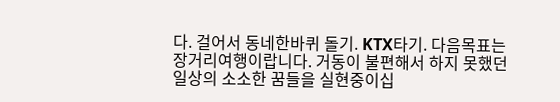다. 걸어서 동네한바퀴 돌기. KTX타기. 다음목표는 장거리여행이랍니다. 거동이 불편해서 하지 못했던 일상의 소소한 꿈들을 실현중이십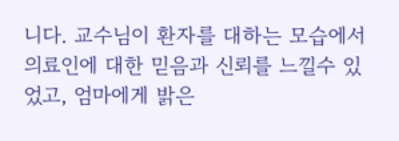니다. 교수님이 환자를 대하는 모습에서 의료인에 대한 믿음과 신뢰를 느낄수 있었고, 엄마에게 밝은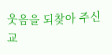웃음을 되찾아 주신 교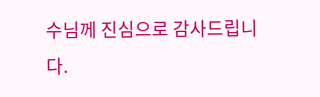수님께 진심으로 감사드립니다.